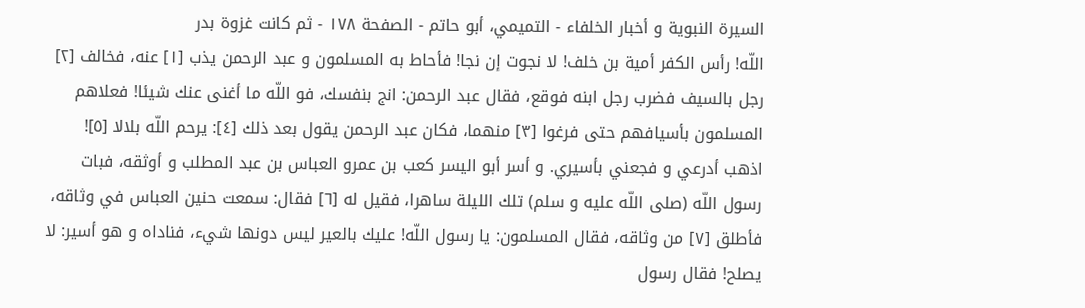السيرة النبوية و أخبار الخلفاء - التميمي، أبو حاتم - الصفحة ١٧٨ - ثم كانت غزوة بدر
اللّه! رأس الكفر أمية بن خلف! لا نجوت إن نجا! فأحاط به المسلمون و عبد الرحمن يذب [١] عنه، فخالف [٢] رجل بالسيف فضرب رجل ابنه فوقع، فقال عبد الرحمن: انج بنفسك، فو اللّه ما أغنى عنك شيئا! فعلاهم المسلمون بأسيافهم حتى فرغوا [٣] منهما، فكان عبد الرحمن يقول بعد ذلك [٤]: يرحم اللّه بلالا [٥]! اذهب أدرعي و فجعني بأسيري. و أسر أبو اليسر كعب بن عمرو العباس بن عبد المطلب و أوثقه، فبات رسول اللّه (صلى اللّه عليه و سلم) تلك الليلة ساهرا، فقيل له [٦] فقال: سمعت حنين العباس في وثاقه، فأطلق [٧] من وثاقه، فقال المسلمون: يا رسول اللّه! عليك بالعير ليس دونها شيء، فناداه و هو أسير: لا يصلح! فقال رسول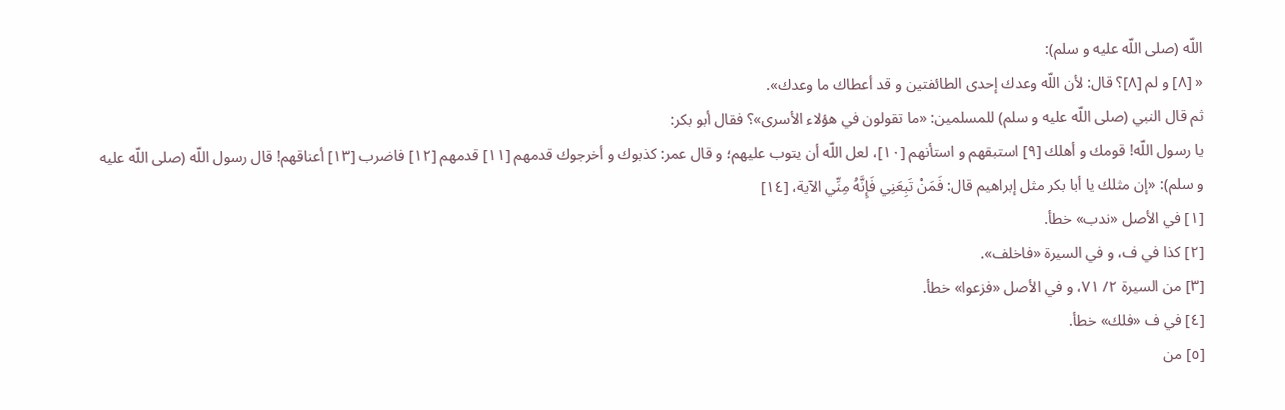اللّه (صلى اللّه عليه و سلم):
« [٨] و لم [٨]؟ قال: لأن اللّه وعدك إحدى الطائفتين و قد أعطاك ما وعدك».
ثم قال النبي (صلى اللّه عليه و سلم) للمسلمين: «ما تقولون في هؤلاء الأسرى»؟ فقال أبو بكر:
يا رسول اللّه! قومك و أهلك [٩] استبقهم و استأنهم [١٠]، لعل اللّه أن يتوب عليهم؛ و قال عمر: كذبوك و أخرجوك قدمهم [١١] قدمهم [١٢] فاضرب [١٣] أعناقهم! قال رسول اللّه (صلى اللّه عليه و سلم): «إن مثلك يا أبا بكر مثل إبراهيم قال: فَمَنْ تَبِعَنِي فَإِنَّهُ مِنِّي الآية، [١٤]
[١] في الأصل «ندب» خطأ.
[٢] كذا في ف، و في السيرة «فاخلف».
[٣] من السيرة ٢/ ٧١، و في الأصل «فزعوا» خطأ.
[٤] في ف «فلك» خطأ.
[٥] من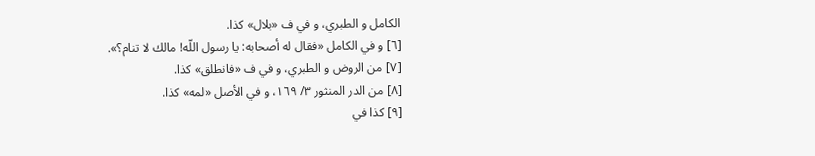الكامل و الطبري، و في ف «بلال» كذا.
[٦] و في الكامل «فقال له أصحابه: يا رسول اللّه! مالك لا تنام؟».
[٧] من الروض و الطبري، و في ف «فانطلق» كذا.
[٨] من الدر المنثور ٣/ ١٦٩، و في الأصل «لمه» كذا.
[٩] كذا في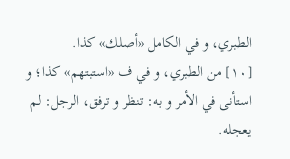الطبري، و في الكامل «أصلك» كذا.
[١٠] من الطبري، و في ف «استبتهم» كذا؛ و استأنى في الأمر و به: تنظر و ترفق، الرجل: لم يعجله.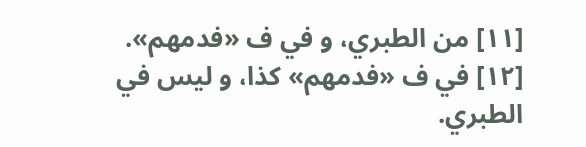[١١] من الطبري، و في ف «فدمهم».
[١٢] في ف «فدمهم» كذا، و ليس في الطبري.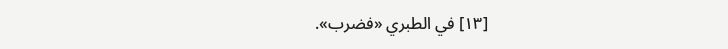[١٣] في الطبري «فضرب».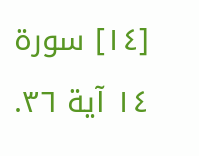[١٤] سورة ١٤ آية ٣٦.